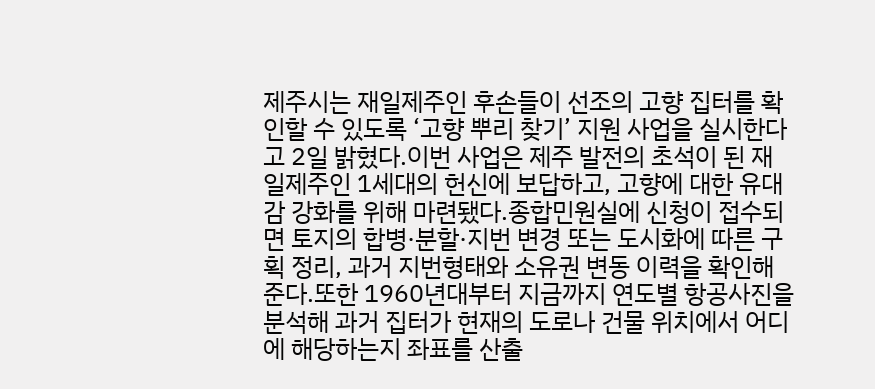제주시는 재일제주인 후손들이 선조의 고향 집터를 확인할 수 있도록 ‘고향 뿌리 찾기’ 지원 사업을 실시한다고 2일 밝혔다.이번 사업은 제주 발전의 초석이 된 재일제주인 1세대의 헌신에 보답하고, 고향에 대한 유대감 강화를 위해 마련됐다.종합민원실에 신청이 접수되면 토지의 합병·분할·지번 변경 또는 도시화에 따른 구획 정리, 과거 지번형태와 소유권 변동 이력을 확인해 준다.또한 1960년대부터 지금까지 연도별 항공사진을 분석해 과거 집터가 현재의 도로나 건물 위치에서 어디에 해당하는지 좌표를 산출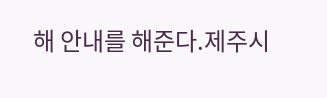해 안내를 해준다.제주시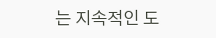는 지속적인 도